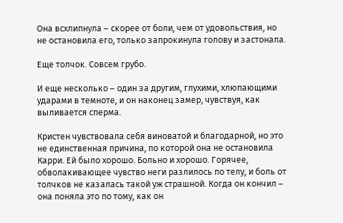Она всхлипнула – скорее от боли, чем от удовольствия, но не остановила его, только запрокинула голову и застонала.

Еще толчок. Совсем грубо.

И еще несколько – один за другим, глухими, хлюпающими ударами в темноте, и он наконец замер, чувствуя, как выливается сперма.

Кристен чувствовала себя виноватой и благодарной, но это не единственная причина, по которой она не остановила Карри. Ей было хорошо. Больно и хорошо. Горячее, обволакивающее чувство неги разлилось по телу, и боль от толчков не казалась такой уж страшной. Когда он кончил – она поняла это по тому, как он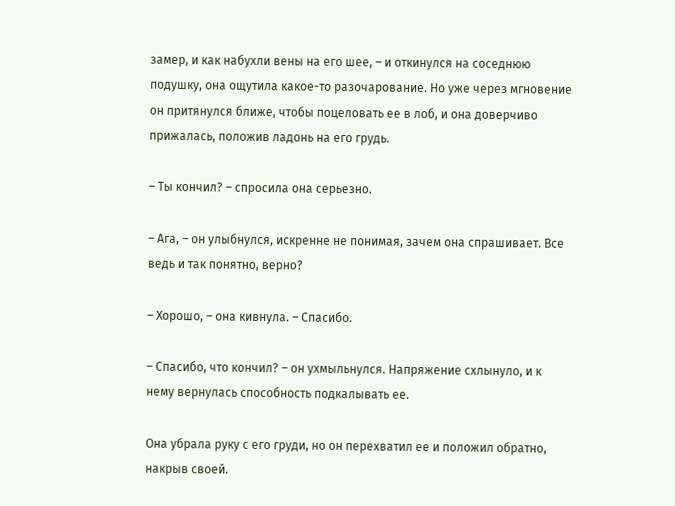замер, и как набухли вены на его шее, – и откинулся на соседнюю подушку, она ощутила какое-то разочарование. Но уже через мгновение он притянулся ближе, чтобы поцеловать ее в лоб, и она доверчиво прижалась, положив ладонь на его грудь.

– Ты кончил? – спросила она серьезно.

– Ага, – он улыбнулся, искренне не понимая, зачем она спрашивает. Все ведь и так понятно, верно?

– Хорошо, – она кивнула. – Спасибо.

– Спасибо, что кончил? – он ухмыльнулся. Напряжение схлынуло, и к нему вернулась способность подкалывать ее.

Она убрала руку с его груди, но он перехватил ее и положил обратно, накрыв своей.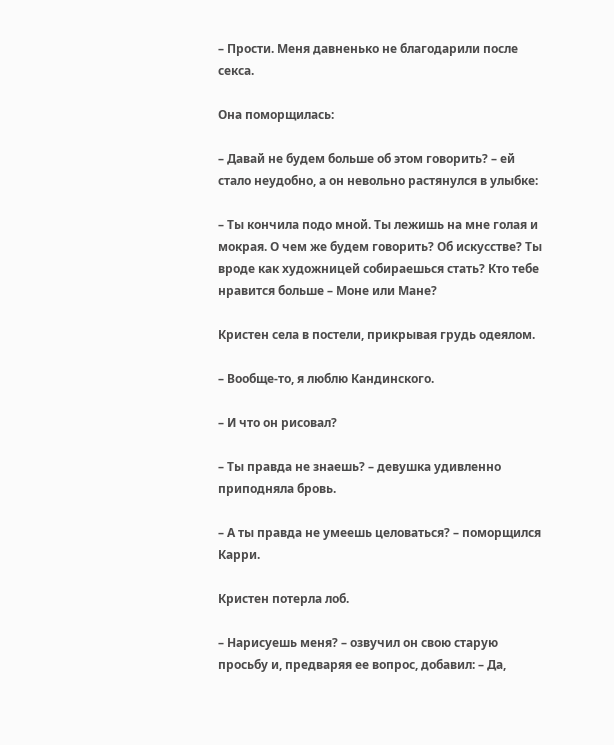– Прости. Меня давненько не благодарили после секса.

Она поморщилась:

– Давай не будем больше об этом говорить? – ей стало неудобно, а он невольно растянулся в улыбке:

– Ты кончила подо мной. Ты лежишь на мне голая и мокрая. О чем же будем говорить? Об искусстве? Ты вроде как художницей собираешься стать? Кто тебе нравится больше – Моне или Мане?

Кристен села в постели, прикрывая грудь одеялом.

– Вообще-то, я люблю Кандинского.

– И что он рисовал?

– Ты правда не знаешь? – девушка удивленно приподняла бровь.

– А ты правда не умеешь целоваться? – поморщился Карри.

Кристен потерла лоб.

– Нарисуешь меня? – озвучил он свою старую просьбу и, предваряя ее вопрос, добавил: – Да,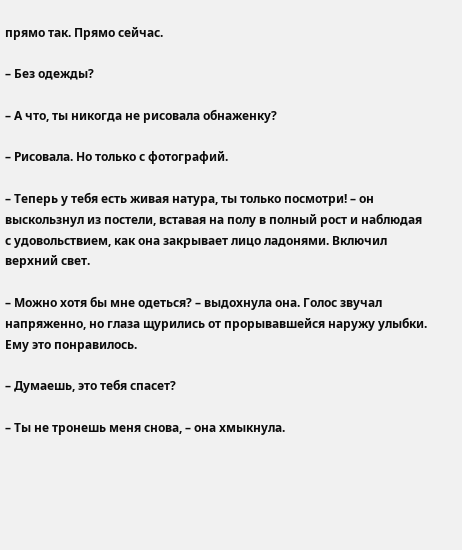прямо так. Прямо сейчас.

– Без одежды?

– А что, ты никогда не рисовала обнаженку?

– Рисовала. Но только с фотографий.

– Теперь у тебя есть живая натура, ты только посмотри! – он выскользнул из постели, вставая на полу в полный рост и наблюдая с удовольствием, как она закрывает лицо ладонями. Включил верхний свет.

– Можно хотя бы мне одеться? – выдохнула она. Голос звучал напряженно, но глаза щурились от прорывавшейся наружу улыбки. Ему это понравилось.

– Думаешь, это тебя спасет?

– Ты не тронешь меня снова, – она хмыкнула.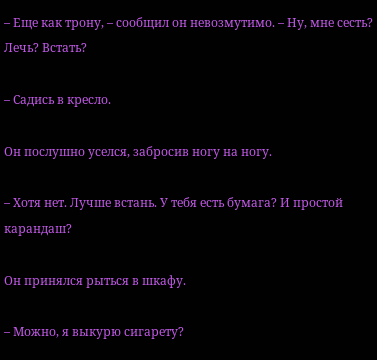– Еще как трону, – сообщил он невозмутимо. – Ну, мне сесть? Лечь? Встать?

– Садись в кресло.

Он послушно уселся, забросив ногу на ногу.

– Хотя нет. Лучше встань. У тебя есть бумага? И простой карандаш?

Он принялся рыться в шкафу.

– Можно, я выкурю сигарету?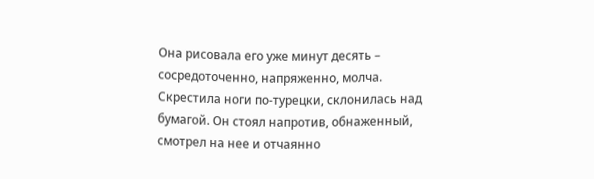Она рисовала его уже минут десять – сосредоточенно, напряженно, молча. Скрестила ноги по-турецки, склонилась над бумагой. Он стоял напротив, обнаженный, смотрел на нее и отчаянно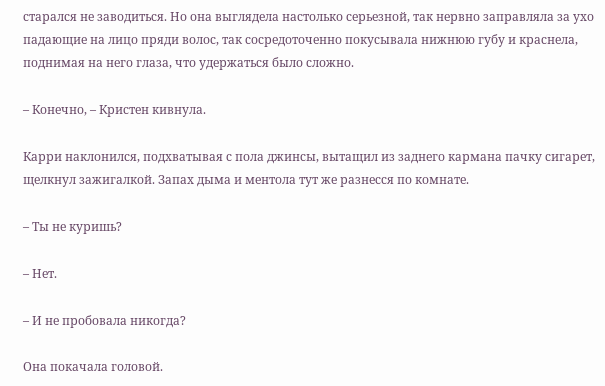старался не заводиться. Но она выглядела настолько серьезной, так нервно заправляла за ухо падающие на лицо пряди волос, так сосредоточенно покусывала нижнюю губу и краснела, поднимая на него глаза, что удержаться было сложно.

– Конечно, – Кристен кивнула.

Карри наклонился, подхватывая с пола джинсы, вытащил из заднего кармана пачку сигарет, щелкнул зажигалкой. Запах дыма и ментола тут же разнесся по комнате.

– Ты не куришь?

– Нет.

– И не пробовала никогда?

Она покачала головой.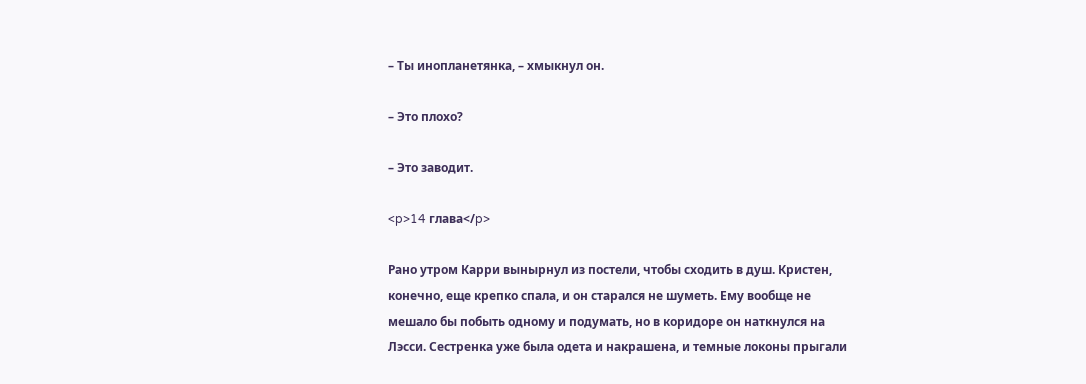– Ты инопланетянка, – хмыкнул он.

– Это плохо?

– Это заводит.

<p>14 глава</p>

Рано утром Карри вынырнул из постели, чтобы сходить в душ. Кристен, конечно, еще крепко спала, и он старался не шуметь. Ему вообще не мешало бы побыть одному и подумать, но в коридоре он наткнулся на Лэсси. Сестренка уже была одета и накрашена, и темные локоны прыгали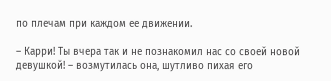по плечам при каждом ее движении.

– Карри! Ты вчера так и не познакомил нас со своей новой девушкой! – возмутилась она, шутливо пихая его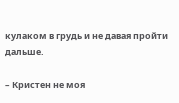кулаком в грудь и не давая пройти дальше.

– Кристен не моя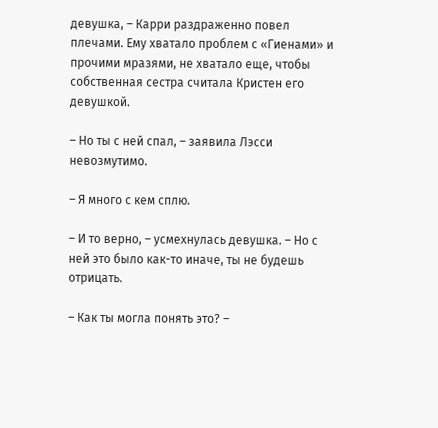девушка, – Карри раздраженно повел плечами. Ему хватало проблем с «Гиенами» и прочими мразями, не хватало еще, чтобы собственная сестра считала Кристен его девушкой.

– Но ты с ней спал, – заявила Лэсси невозмутимо.

– Я много с кем сплю.

– И то верно, – усмехнулась девушка. – Но с ней это было как-то иначе, ты не будешь отрицать.

– Как ты могла понять это? –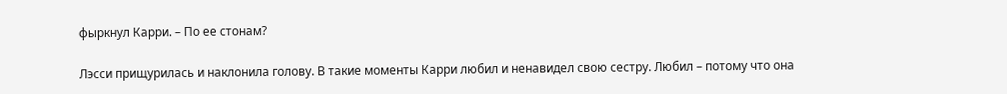фыркнул Карри. – По ее стонам?

Лэсси прищурилась и наклонила голову. В такие моменты Карри любил и ненавидел свою сестру. Любил – потому что она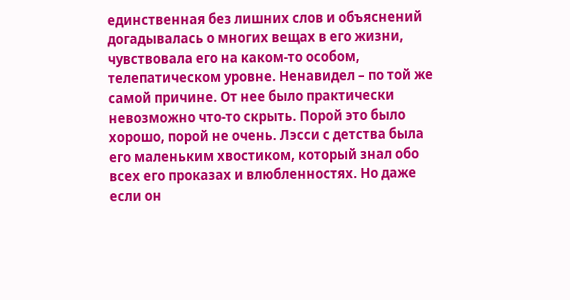единственная без лишних слов и объяснений догадывалась о многих вещах в его жизни, чувствовала его на каком-то особом, телепатическом уровне. Ненавидел – по той же самой причине. От нее было практически невозможно что-то скрыть. Порой это было хорошо, порой не очень. Лэсси с детства была его маленьким хвостиком, который знал обо всех его проказах и влюбленностях. Но даже если он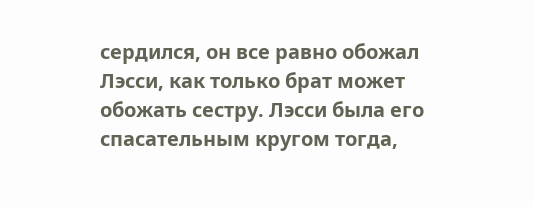сердился, он все равно обожал Лэсси, как только брат может обожать сестру. Лэсси была его спасательным кругом тогда,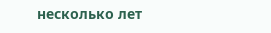несколько лет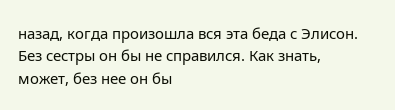назад, когда произошла вся эта беда с Элисон. Без сестры он бы не справился. Как знать, может, без нее он бы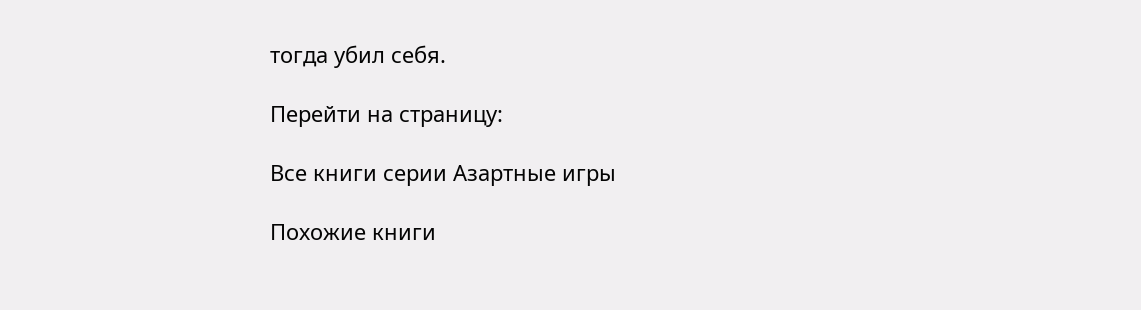тогда убил себя.

Перейти на страницу:

Все книги серии Азартные игры

Похожие книги